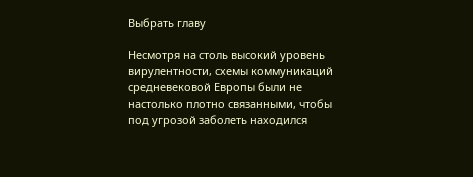Выбрать главу

Несмотря на столь высокий уровень вирулентности, схемы коммуникаций средневековой Европы были не настолько плотно связанными, чтобы под угрозой заболеть находился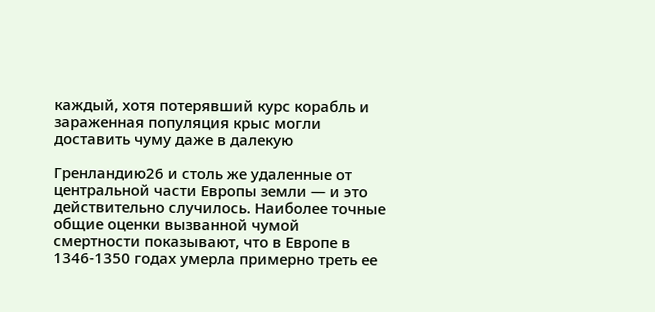каждый, хотя потерявший курс корабль и зараженная популяция крыс могли доставить чуму даже в далекую

Гренландию26 и столь же удаленные от центральной части Европы земли — и это действительно случилось. Наиболее точные общие оценки вызванной чумой смертности показывают, что в Европе в 1346-1350 годах умерла примерно треть ее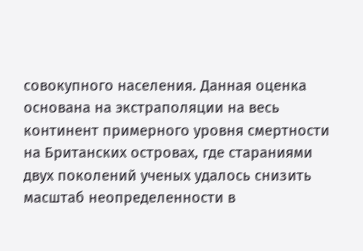совокупного населения. Данная оценка основана на экстраполяции на весь континент примерного уровня смертности на Британских островах, где стараниями двух поколений ученых удалось снизить масштаб неопределенности в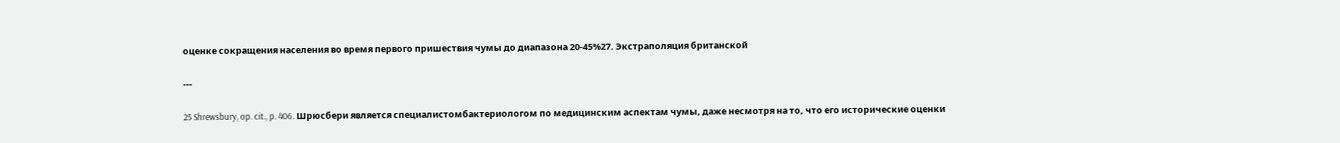оценке сокращения населения во время первого пришествия чумы до диапазона 20-45%27. Экстраполяция британской

---

25 Shrewsbury, op. cit., p. 406. Шрюсбери является специалистомбактериологом по медицинским аспектам чумы, даже несмотря на то, что его исторические оценки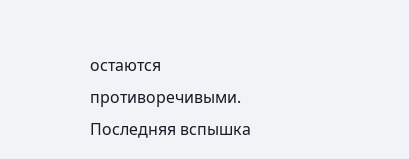остаются противоречивыми. Последняя вспышка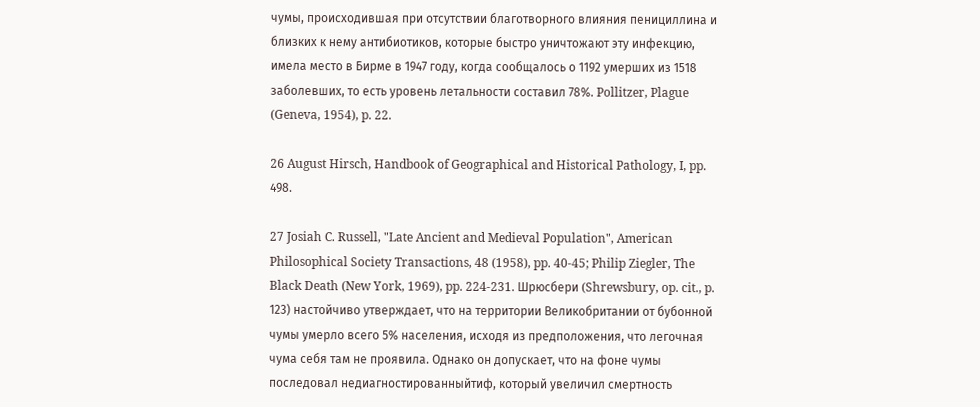чумы, происходившая при отсутствии благотворного влияния пенициллина и близких к нему антибиотиков, которые быстро уничтожают эту инфекцию, имела место в Бирме в 1947 году, когда сообщалось о 1192 умерших из 1518 заболевших, то есть уровень летальности составил 78%. Pollitzer, Plague (Geneva, 1954), p. 22.

26 August Hirsch, Handbook of Geographical and Historical Pathology, I, pp. 498.

27 Josiah C. Russell, "Late Ancient and Medieval Population", American Philosophical Society Transactions, 48 (1958), pp. 40-45; Philip Ziegler, The Black Death (New York, 1969), pp. 224-231. Шрюсбери (Shrewsbury, op. cit., p. 123) настойчиво утверждает, что на территории Великобритании от бубонной чумы умерло всего 5% населения, исходя из предположения, что легочная чума себя там не проявила. Однако он допускает, что на фоне чумы последовал недиагностированныйтиф, который увеличил смертность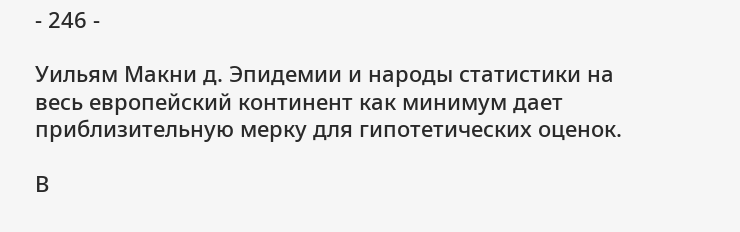- 246 -

Уильям Макни д. Эпидемии и народы статистики на весь европейский континент как минимум дает приблизительную мерку для гипотетических оценок.

В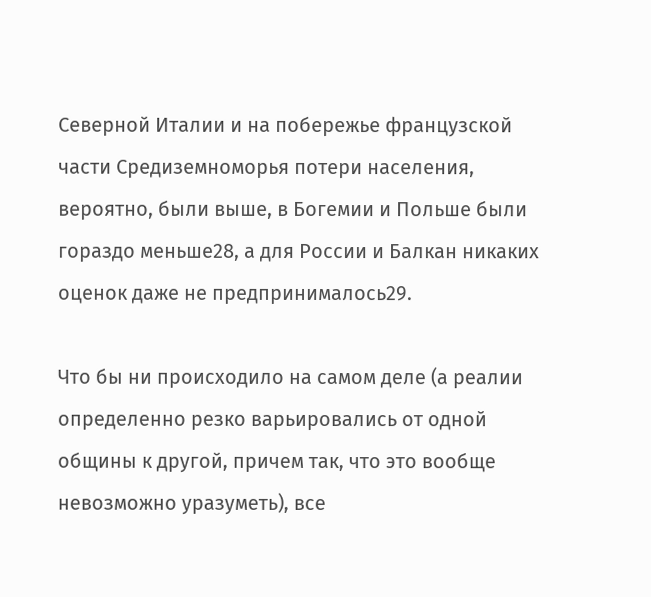Северной Италии и на побережье французской части Средиземноморья потери населения, вероятно, были выше, в Богемии и Польше были гораздо меньше28, а для России и Балкан никаких оценок даже не предпринималось29.

Что бы ни происходило на самом деле (а реалии определенно резко варьировались от одной общины к другой, причем так, что это вообще невозможно уразуметь), все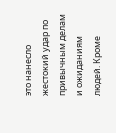это нанесло жестокий удар по привычным делам и ожиданиям людей. Кроме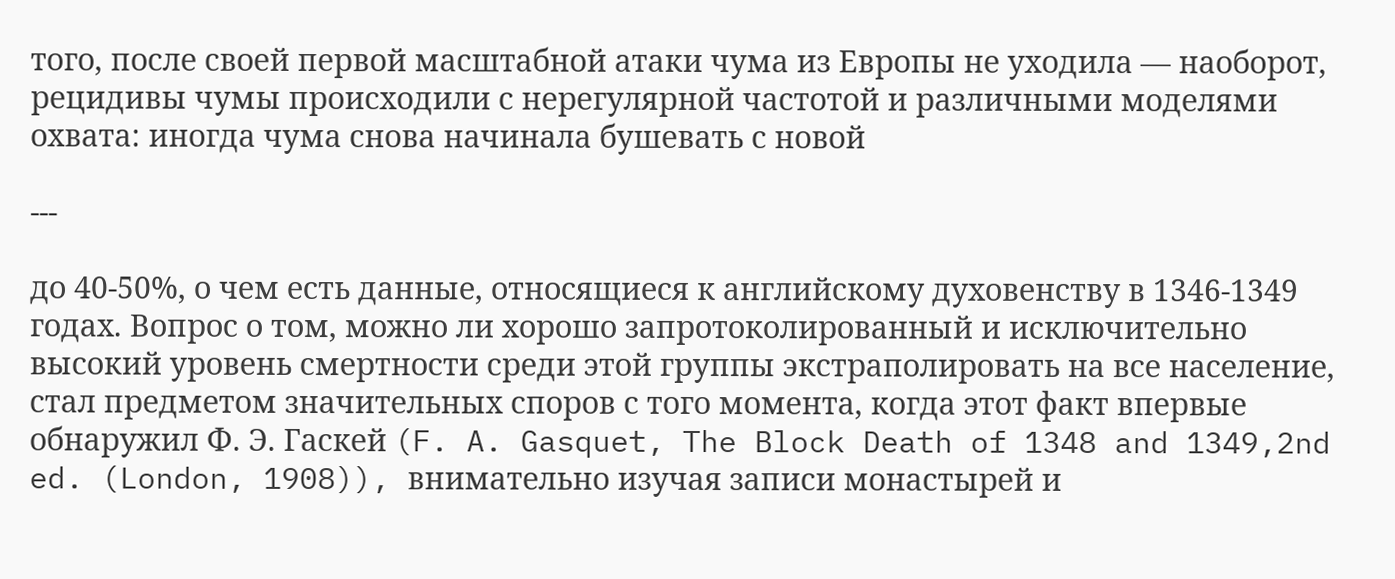того, после своей первой масштабной атаки чума из Европы не уходила — наоборот, рецидивы чумы происходили с нерегулярной частотой и различными моделями охвата: иногда чума снова начинала бушевать с новой

---

до 40-50%, о чем есть данные, относящиеся к английскому духовенству в 1346-1349 годах. Вопрос о том, можно ли хорошо запротоколированный и исключительно высокий уровень смертности среди этой группы экстраполировать на все население, стал предметом значительных споров с того момента, когда этот факт впервые обнаружил Ф. Э. Гаскей (F. A. Gasquet, The Block Death of 1348 and 1349,2nd ed. (London, 1908)), внимательно изучая записи монастырей и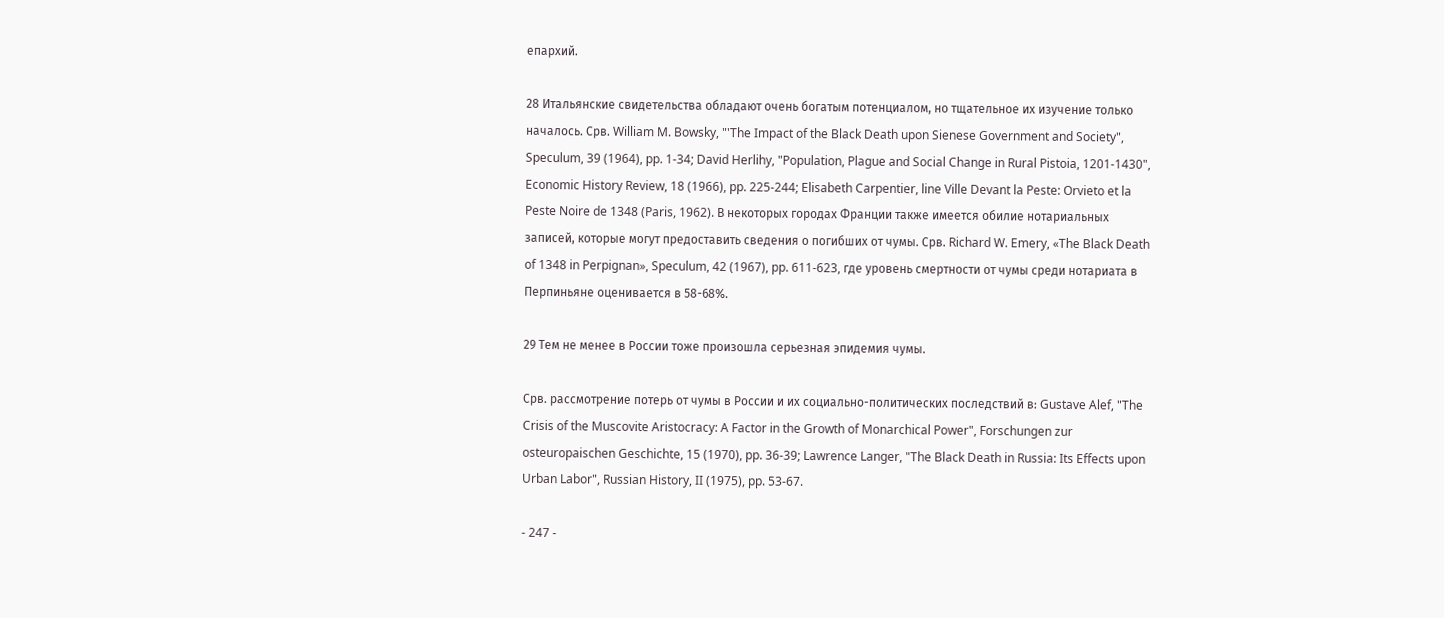епархий.

28 Итальянские свидетельства обладают очень богатым потенциалом, но тщательное их изучение только началось. Срв. William M. Bowsky, "'The Impact of the Black Death upon Sienese Government and Society", Speculum, 39 (1964), pp. 1-34; David Herlihy, "Population, Plague and Social Change in Rural Pistoia, 1201-1430", Economic History Review, 18 (1966), pp. 225-244; Elisabeth Carpentier, line Ville Devant la Peste: Orvieto et la Peste Noire de 1348 (Paris, 1962). В некоторых городах Франции также имеется обилие нотариальных записей, которые могут предоставить сведения о погибших от чумы. Срв. Richard W. Emery, «The Black Death of 1348 in Perpignan», Speculum, 42 (1967), pp. 611-623, где уровень смертности от чумы среди нотариата в Перпиньяне оценивается в 58-68%.

29 Тем не менее в России тоже произошла серьезная эпидемия чумы.

Срв. рассмотрение потерь от чумы в России и их социально-политических последствий в: Gustave Alef, "The Crisis of the Muscovite Aristocracy: A Factor in the Growth of Monarchical Power", Forschungen zur osteuropaischen Geschichte, 15 (1970), pp. 36-39; Lawrence Langer, "The Black Death in Russia: Its Effects upon Urban Labor", Russian History, II (1975), pp. 53-67.

- 247 -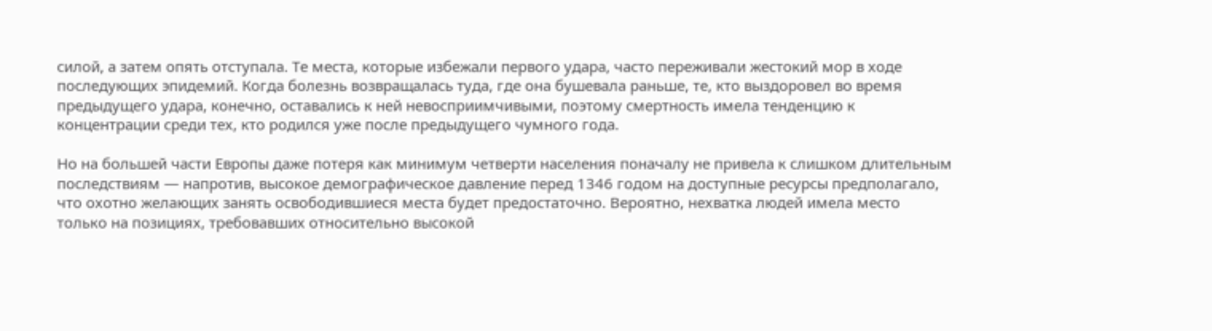силой, а затем опять отступала. Те места, которые избежали первого удара, часто переживали жестокий мор в ходе последующих эпидемий. Когда болезнь возвращалась туда, где она бушевала раньше, те, кто выздоровел во время предыдущего удара, конечно, оставались к ней невосприимчивыми, поэтому смертность имела тенденцию к концентрации среди тех, кто родился уже после предыдущего чумного года.

Но на большей части Европы даже потеря как минимум четверти населения поначалу не привела к слишком длительным последствиям — напротив, высокое демографическое давление перед 1346 годом на доступные ресурсы предполагало, что охотно желающих занять освободившиеся места будет предостаточно. Вероятно, нехватка людей имела место только на позициях, требовавших относительно высокой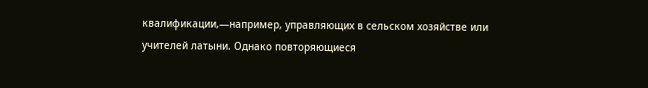квалификации,—например, управляющих в сельском хозяйстве или учителей латыни. Однако повторяющиеся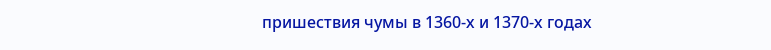пришествия чумы в 1360-х и 1370-х годах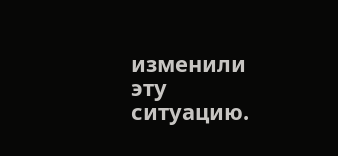изменили эту ситуацию.